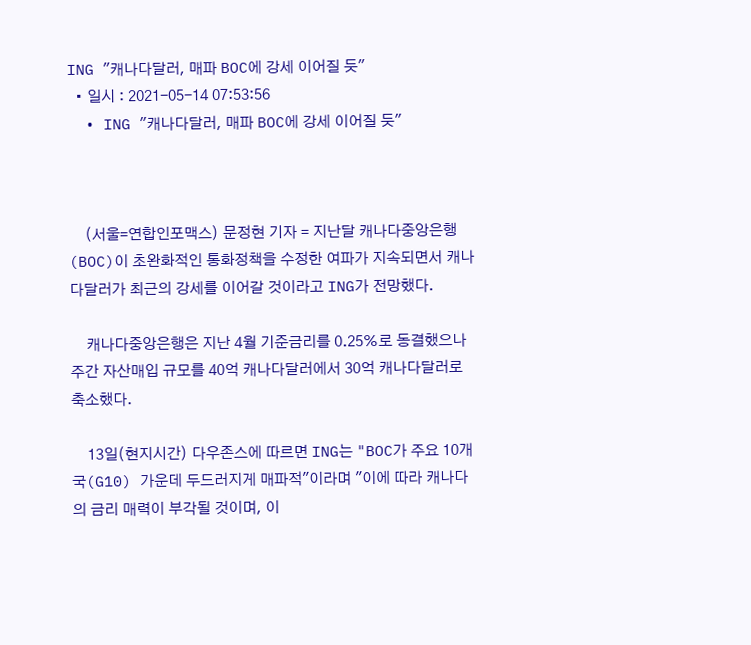ING "캐나다달러, 매파 BOC에 강세 이어질 듯"
  • 일시 : 2021-05-14 07:53:56
  • ING "캐나다달러, 매파 BOC에 강세 이어질 듯"



    (서울=연합인포맥스) 문정현 기자 = 지난달 캐나다중앙은행(BOC)이 초완화적인 통화정책을 수정한 여파가 지속되면서 캐나다달러가 최근의 강세를 이어갈 것이라고 ING가 전망했다.

    캐나다중앙은행은 지난 4월 기준금리를 0.25%로 동결했으나 주간 자산매입 규모를 40억 캐나다달러에서 30억 캐나다달러로 축소했다.

    13일(현지시간) 다우존스에 따르면 ING는 "BOC가 주요 10개국(G10) 가운데 두드러지게 매파적"이라며 "이에 따라 캐나다의 금리 매력이 부각될 것이며, 이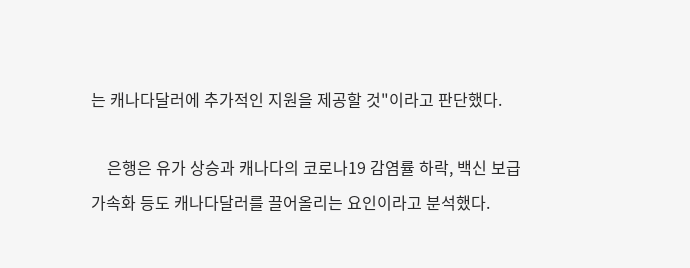는 캐나다달러에 추가적인 지원을 제공할 것"이라고 판단했다.

    은행은 유가 상승과 캐나다의 코로나19 감염률 하락, 백신 보급 가속화 등도 캐나다달러를 끌어올리는 요인이라고 분석했다.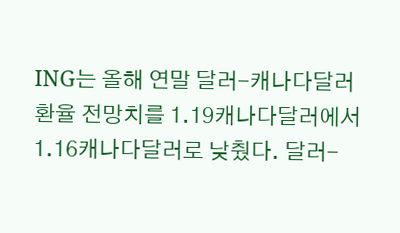ING는 올해 연말 달러-캐나다달러 환율 전망치를 1.19캐나다달러에서 1.16캐나다달러로 낮췄다. 달러-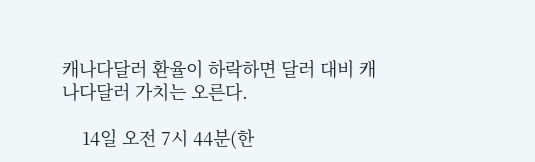캐나다달러 환율이 하락하면 달러 대비 캐나다달러 가치는 오른다.

    14일 오전 7시 44분(한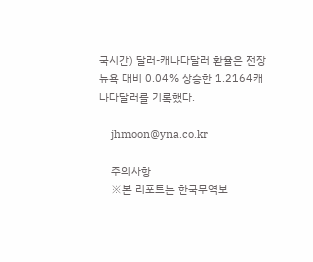국시간) 달러-캐나다달러 환율은 전장 뉴욕 대비 0.04% 상승한 1.2164캐나다달러를 기록했다.

    jhmoon@yna.co.kr

    주의사항
    ※본 리포트는 한국무역보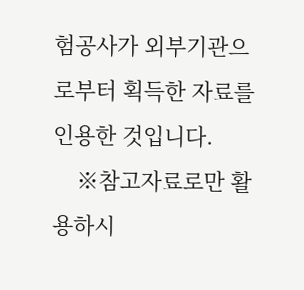험공사가 외부기관으로부터 획득한 자료를 인용한 것입니다.
    ※참고자료로만 활용하시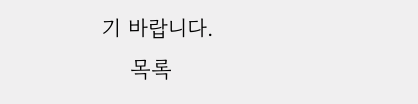기 바랍니다.
    목록